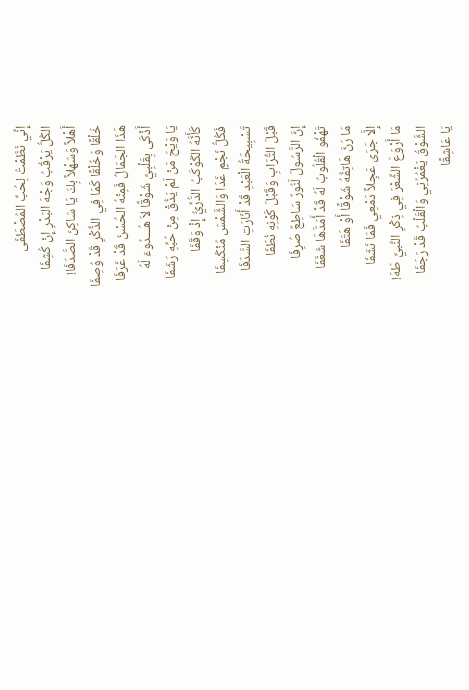إِنِّي نَظَمْتُ لِحُبِّ المُصْطَفَى
الكُلُّ يَرْقُبُ وَجْهَ البَدْرِ إِنْ كُشِفَا
أَهْلاً وَسَهْلاً بِكَ يَا سَاكِنَ الصَّدَفَا!
خَلْقًا وَخُلْقًا كَمَا فِي الذِّكْرِ قَدْ وُصِفَا
هَذَا الجَمَالُ فَمِنْهُ الحُسْنُ قَدْ غَرَفَا
أَذْكَى بِقَلْبِيَّ شَوْقًا لاَ هُـــدُوءَ لَهُ
يَا وَيْحَ مَنْ لَمْ يَذُقْ مِنْ حُبِّهِ رَشَفَا
كَأَنَّهُ الكَوْكَبُ الدُّرِّيُّ إِذْ وَقَفَا
فَكُلُّ نَجْمٍ غَدَا وَالشَّمْسَ مُنْكَسِفَا
تَسْبِيحَةُ الْعَبْدِ قَدْ أَنَارَتِ السَّدَفَا
قَبْلَ التُّرَابِ وَقَبْلَ كَوْنِهِ نُطَفَا
إِنَّ الرَّسُولَ لَنُورٌ سَاطِعٌ صُرِفَا
تَهْفُو الْقُلُوبُ لَهُ قَدْ أَمَدَّهَا شَغَفَا
مَا رَنَّ هَاتِفُهُ شَوْقًا أَوْ هَتَفَا
إِلَّا جَرَى عَجِلاً دَمْعِي فَمَا نَشَفَا
مَا أَرْوَعَ الشِّعْرَ فِي ذِكْرِ النَّبيِّ طَهَ!
الشَّوْقُ يَغْمُرُنِي وَالْقَلْبُ قَدْ رَجَفَا
يَا عَاشِقًا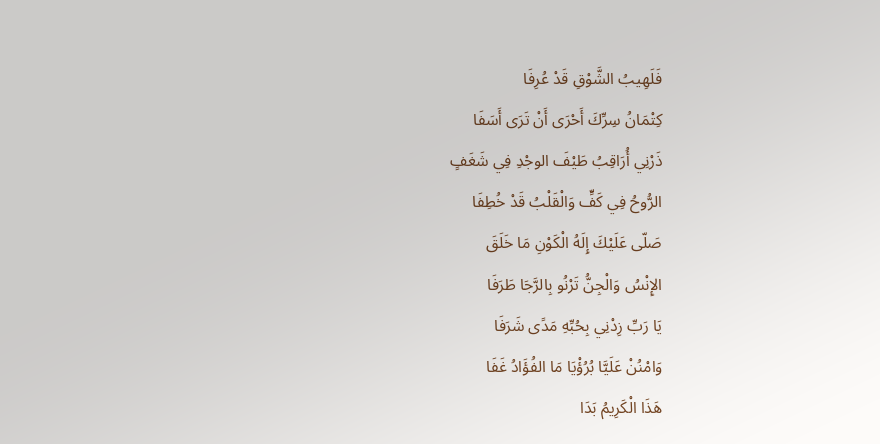فَلَهِيبُ الشَّوْقِ قَدْ عُرِفَا
كِتْمَانُ سِرِّكَ أَحْرَى أَنْ تَرَى أَسَفَا
ذَرْنِي أُرَاقِبُ طَيْفَ الوجْدِ فِي شَغَفٍ
الرُّوحُ فِي كَفٍّ وَالْقَلْبُ قَدْ خُطِفَا
صَلّى عَلَيْكَ إِلَهُ الْكَوْنِ مَا خَلَقَ
الإِنْسُ وَالْجِنُّ تَرْنُو بِالرَّجَا طَرَفَا
يَا رَبِّ زِدْنِي بِحُبِّهِ مَدًى شَرَفَا
وَامْنُنْ عَلَيَّا بُرُؤْيَا مَا الفُؤَادُ غَفَا
هَذَا الْكَرِيمُ بَدَا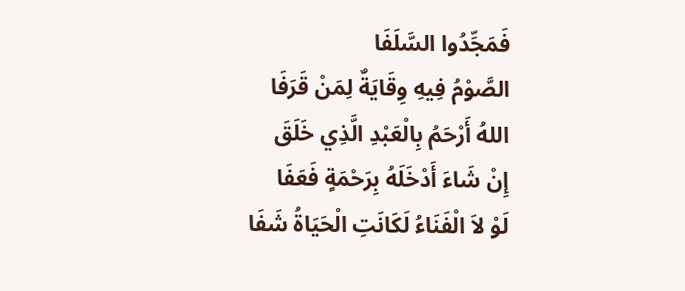فَمَجِّدُوا السَّلَفَا
الصَّوْمُ فِيهِ وِقَايَةٌ لِمَنْ قَرَفَا
اللهُ أَرْحَمُ بِالْعَبْدِ الَّذِي خَلَقَ
إِنْ شَاءَ أَدْخَلَهُ بِرَحْمَةٍ فَعَفَا
لَوْ لاَ الْفَنَاءُ لَكَانَتِ الْحَيَاةُ شَفَا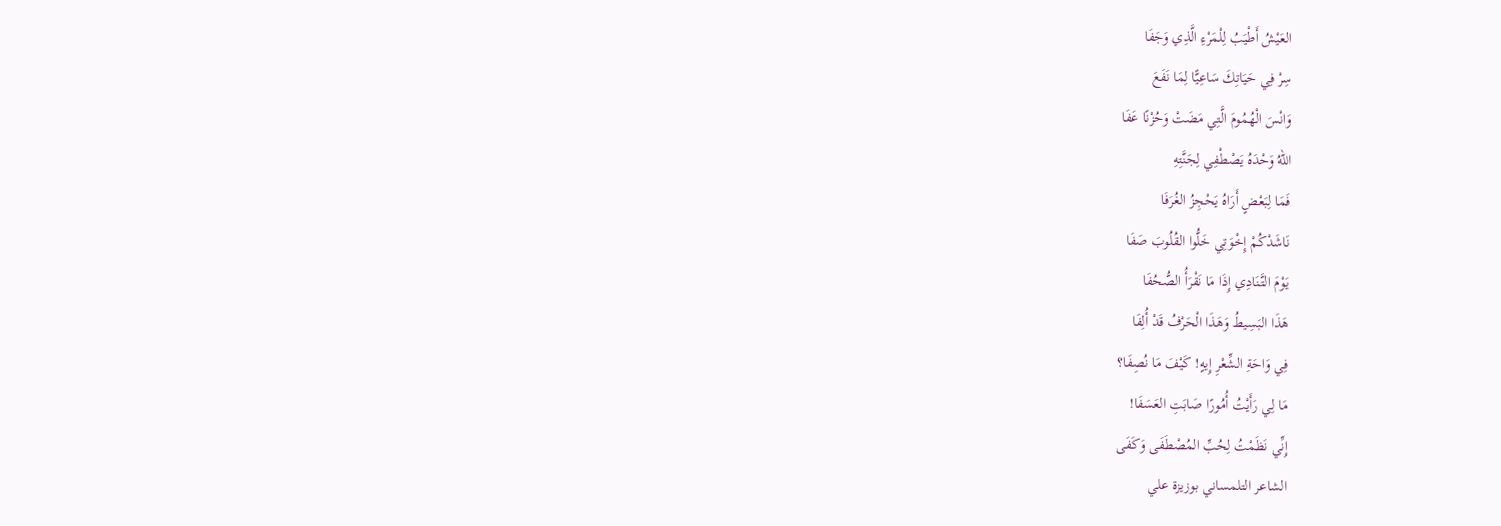العَيْشُ أَطْيَبُ لِلْمَرْءِ الَّذِي وَجَفَا
سِرْ فِي حَيَاتِكَ سَاعِيًّا لِمَا نَفَعَ
وَانْسَ الْهُمُومَ الَّتِي مَضَتْ وَحُزْنًا عَفَا
اللهُ وَحْدَهُ يَصْطْفِي لِجَنَّتِهِ
فَمَا لِبَعْضٍ أَرَاهُ يَحْجِزُ الغُرَفَا
نَاشَدْكُمْ إِخْوَتِي خَلُّوا القُلُوبَ صَفَا
يَوْمَ التَّنَادِي إِذَا مَا نَقْرَأُ الصُّحُفَا
هَذَا البَسِيطُ وَهَذَا الْحَرْفُ قَدْ أُلِفَا
فِي وَاحَةِ الشِّعْرِ إِيهٍ! كَيْفَ مَا نُصِفَا؟
مَا لِي رَأَيْتُ أُمُورًا صَابَتِ العَسَفَا!
إِنِّي نَظَمْتُ لِحُبِّ المُصْطَفَى وَكَفَى
الشاعر التلمساني بوزيزة علي